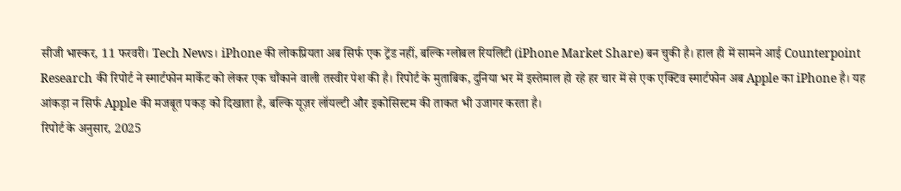सीजी भास्कर, 11 फरवरी। Tech News। iPhone की लोकप्रियता अब सिर्फ एक ट्रेंड नहीं, बल्कि ग्लोबल रियलिटी (iPhone Market Share) बन चुकी है। हाल ही में सामने आई Counterpoint Research की रिपोर्ट ने स्मार्टफोन मार्केट को लेकर एक चौंकाने वाली तस्वीर पेश की है। रिपोर्ट के मुताबिक, दुनिया भर में इस्तेमाल हो रहे हर चार में से एक एक्टिव स्मार्टफोन अब Apple का iPhone है। यह आंकड़ा न सिर्फ Apple की मजबूत पकड़ को दिखाता है, बल्कि यूज़र लॉयल्टी और इकोसिस्टम की ताकत भी उजागर करता है।
रिपोर्ट के अनुसार, 2025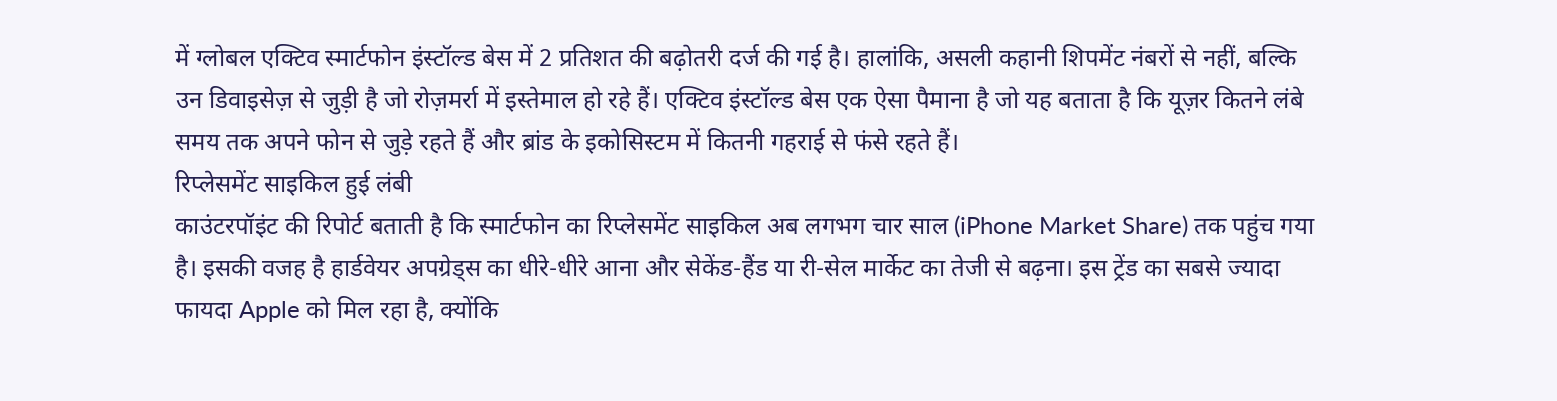में ग्लोबल एक्टिव स्मार्टफोन इंस्टॉल्ड बेस में 2 प्रतिशत की बढ़ोतरी दर्ज की गई है। हालांकि, असली कहानी शिपमेंट नंबरों से नहीं, बल्कि उन डिवाइसेज़ से जुड़ी है जो रोज़मर्रा में इस्तेमाल हो रहे हैं। एक्टिव इंस्टॉल्ड बेस एक ऐसा पैमाना है जो यह बताता है कि यूज़र कितने लंबे समय तक अपने फोन से जुड़े रहते हैं और ब्रांड के इकोसिस्टम में कितनी गहराई से फंसे रहते हैं।
रिप्लेसमेंट साइकिल हुई लंबी
काउंटरपॉइंट की रिपोर्ट बताती है कि स्मार्टफोन का रिप्लेसमेंट साइकिल अब लगभग चार साल (iPhone Market Share) तक पहुंच गया है। इसकी वजह है हार्डवेयर अपग्रेड्स का धीरे-धीरे आना और सेकेंड-हैंड या री-सेल मार्केट का तेजी से बढ़ना। इस ट्रेंड का सबसे ज्यादा फायदा Apple को मिल रहा है, क्योंकि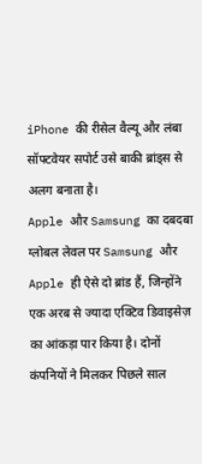iPhone की रीसेल वैल्यू और लंबा सॉफ्टवेयर सपोर्ट उसे बाकी ब्रांड्स से अलग बनाता है।
Apple और Samsung का दबदबा
ग्लोबल लेवल पर Samsung और Apple ही ऐसे दो ब्रांड हैं, जिन्होंने एक अरब से ज्यादा एक्टिव डिवाइसेज़ का आंकड़ा पार किया है। दोनों कंपनियों ने मिलकर पिछले साल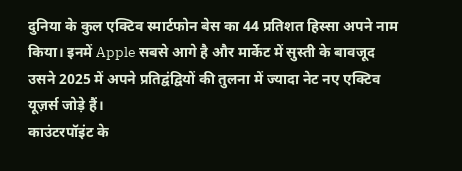दुनिया के कुल एक्टिव स्मार्टफोन बेस का 44 प्रतिशत हिस्सा अपने नाम किया। इनमें Apple सबसे आगे है और मार्केट में सुस्ती के बावजूद उसने 2025 में अपने प्रतिद्वंद्वियों की तुलना में ज्यादा नेट नए एक्टिव यूज़र्स जोड़े हैं।
काउंटरपॉइंट के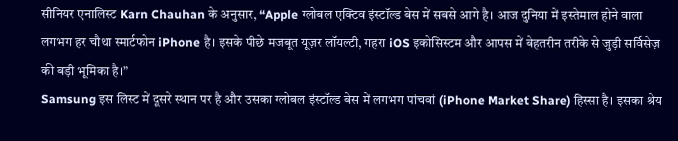सीनियर एनालिस्ट Karn Chauhan के अनुसार, “Apple ग्लोबल एक्टिव इंस्टॉल्ड बेस में सबसे आगे है। आज दुनिया में इस्तेमाल होने वाला लगभग हर चौथा स्मार्टफोन iPhone है। इसके पीछे मजबूत यूज़र लॉयल्टी, गहरा iOS इकोसिस्टम और आपस में बेहतरीन तरीके से जुड़ी सर्विसेज़ की बड़ी भूमिका है।”
Samsung इस लिस्ट में दूसरे स्थान पर है और उसका ग्लोबल इंस्टॉल्ड बेस में लगभग पांचवां (iPhone Market Share) हिस्सा है। इसका श्रेय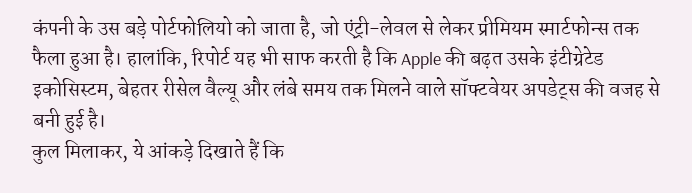कंपनी के उस बड़े पोर्टफोलियो को जाता है, जो एंट्री-लेवल से लेकर प्रीमियम स्मार्टफोन्स तक फैला हुआ है। हालांकि, रिपोर्ट यह भी साफ करती है कि Apple की बढ़त उसके इंटीग्रेटेड इकोसिस्टम, बेहतर रीसेल वैल्यू और लंबे समय तक मिलने वाले सॉफ्टवेयर अपडेट्स की वजह से बनी हुई है।
कुल मिलाकर, ये आंकड़े दिखाते हैं कि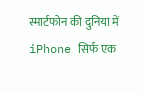स्मार्टफोन की दुनिया में iPhone सिर्फ एक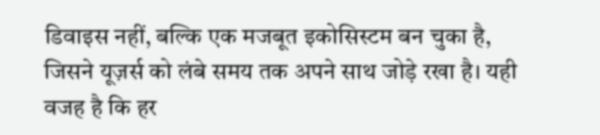डिवाइस नहीं, बल्कि एक मजबूत इकोसिस्टम बन चुका है, जिसने यूज़र्स को लंबे समय तक अपने साथ जोड़े रखा है। यही वजह है कि हर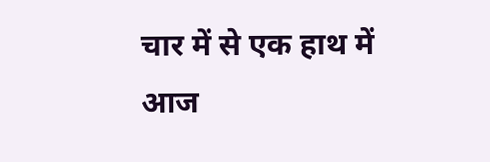चार में से एक हाथ में आज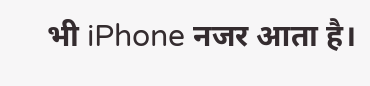भी iPhone नजर आता है।